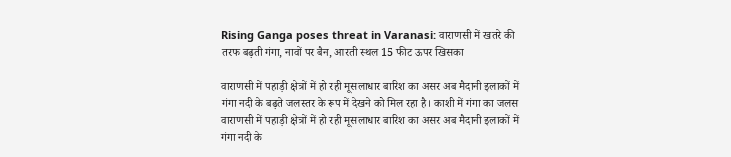Rising Ganga poses threat in Varanasi: वाराणसी में खतरे की तरफ बढ़ती गंगा, नावों पर बैन, आरती स्थल 15 फीट ऊपर खिसका

वाराणसी में पहाड़ी क्षेत्रों में हो रही मूसलाधार बारिश का असर अब मैदानी इलाकों में गंगा नदी के बढ़ते जलस्तर के रूप में देखने को मिल रहा है। काशी में गंगा का जलस
वाराणसी में पहाड़ी क्षेत्रों में हो रही मूसलाधार बारिश का असर अब मैदानी इलाकों में गंगा नदी के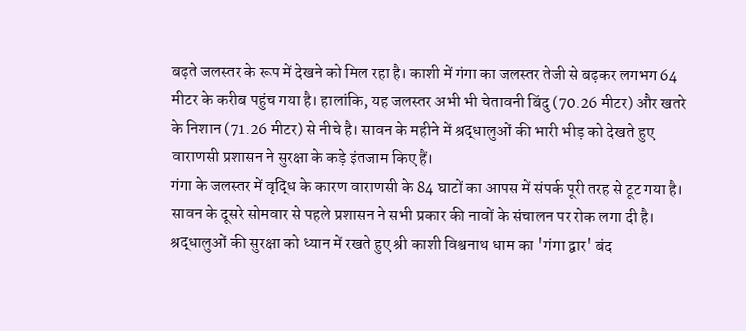बढ़ते जलस्तर के रूप में देखने को मिल रहा है। काशी में गंगा का जलस्तर तेजी से बढ़कर लगभग 64 मीटर के करीब पहुंच गया है। हालांकि, यह जलस्तर अभी भी चेतावनी बिंदु (70.26 मीटर) और खतरे के निशान (71.26 मीटर) से नीचे है। सावन के महीने में श्रद्धालुओं की भारी भीड़ को देखते हुए वाराणसी प्रशासन ने सुरक्षा के कड़े इंतजाम किए हैं।
गंगा के जलस्तर में वृद्धि के कारण वाराणसी के 84 घाटों का आपस में संपर्क पूरी तरह से टूट गया है। सावन के दूसरे सोमवार से पहले प्रशासन ने सभी प्रकार की नावों के संचालन पर रोक लगा दी है। श्रद्धालुओं की सुरक्षा को ध्यान में रखते हुए श्री काशी विश्वनाथ धाम का 'गंगा द्वार' बंद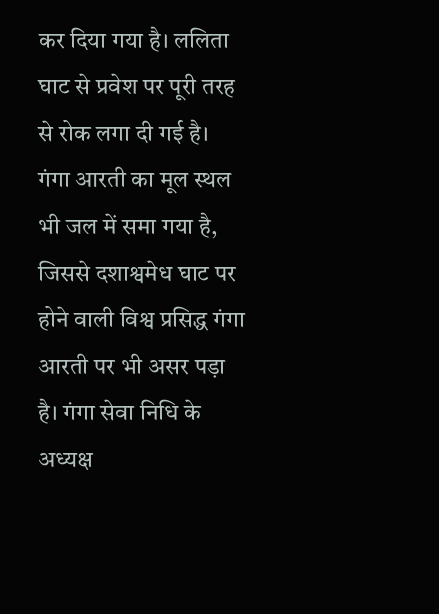कर दिया गया है। ललिता घाट से प्रवेश पर पूरी तरह से रोक लगा दी गई है।
गंगा आरती का मूल स्थल भी जल में समा गया है, जिससे दशाश्वमेध घाट पर होने वाली विश्व प्रसिद्ध गंगा आरती पर भी असर पड़ा है। गंगा सेवा निधि के अध्यक्ष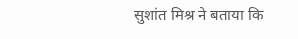सुशांत मिश्र ने बताया कि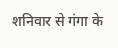शनिवार से गंगा के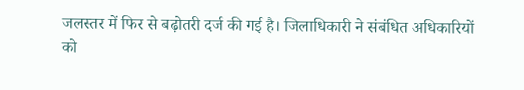जलस्तर में फिर से बढ़ोतरी दर्ज की गई है। जिलाधिकारी ने संबंधित अधिकारियों को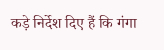कड़े निर्देश दिए हैं कि गंगा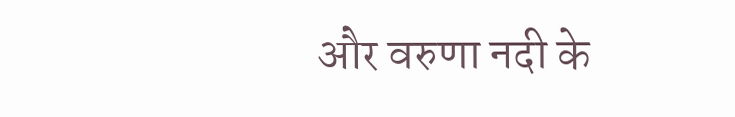और वरुणा नदी के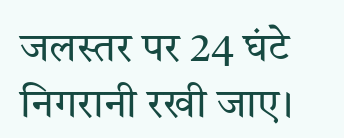जलस्तर पर 24 घंटे निगरानी रखी जाए।